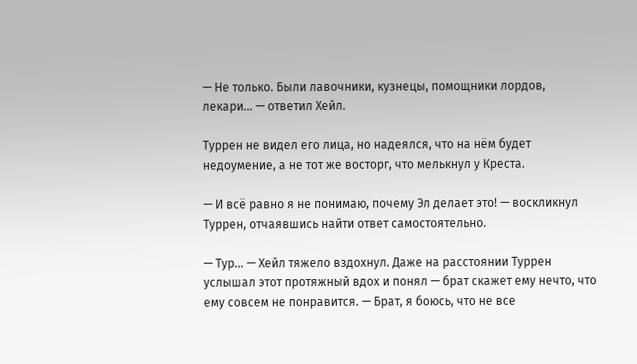— Не только. Были лавочники, кузнецы, помощники лордов, лекари… — ответил Хейл.

Туррен не видел его лица, но надеялся, что на нём будет недоумение, а не тот же восторг, что мелькнул у Креста.

— И всё равно я не понимаю, почему Эл делает это! — воскликнул Туррен, отчаявшись найти ответ самостоятельно.

— Тур… — Хейл тяжело вздохнул. Даже на расстоянии Туррен услышал этот протяжный вдох и понял — брат скажет ему нечто, что ему совсем не понравится. — Брат, я боюсь, что не все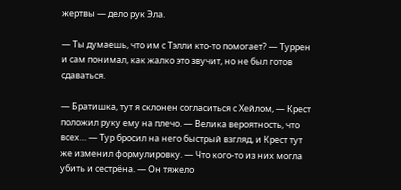жертвы — дело рук Эла.

— Ты думаешь, что им с Тэлли кто-то помогает? — Туррен и сам понимал, как жалко это звучит, но не был готов сдаваться.

— Братишка, тут я склонен согласиться с Хейлом, — Крест положил руку ему на плечо. — Велика вероятность, что всех… — Тур бросил на него быстрый взгляд, и Крест тут же изменил формулировку. — Что кого-то из них могла убить и сестрёна. — Он тяжело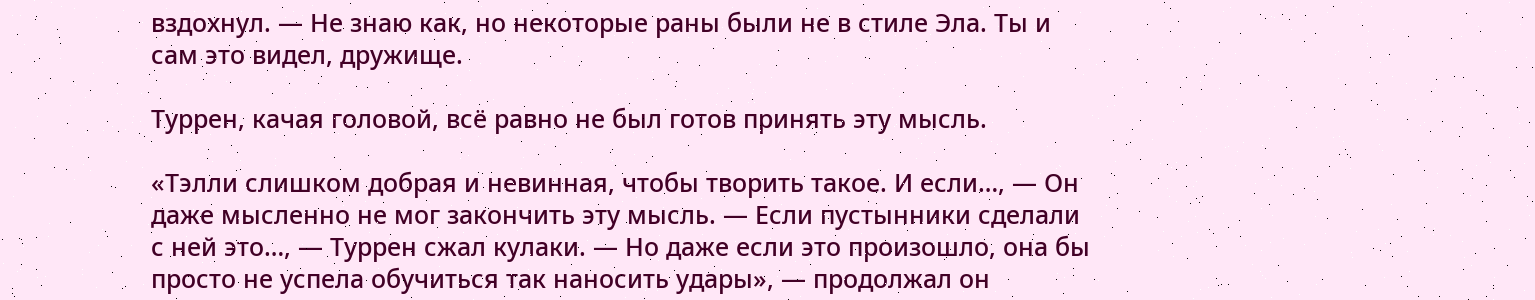вздохнул. — Не знаю как, но некоторые раны были не в стиле Эла. Ты и сам это видел, дружище.

Туррен, качая головой, всё равно не был готов принять эту мысль.

«Тэлли слишком добрая и невинная, чтобы творить такое. И если…, — Он даже мысленно не мог закончить эту мысль. — Если пустынники сделали с ней это…, — Туррен сжал кулаки. — Но даже если это произошло, она бы просто не успела обучиться так наносить удары», — продолжал он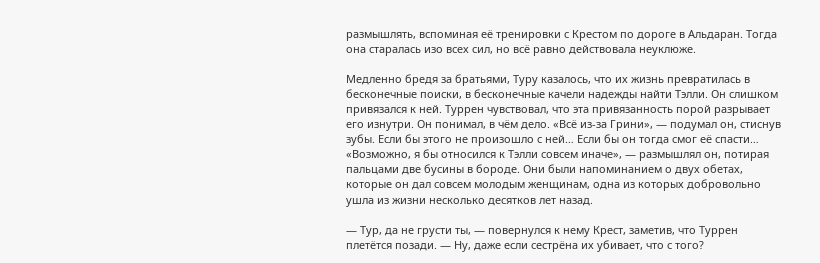размышлять, вспоминая её тренировки с Крестом по дороге в Альдаран. Тогда она старалась изо всех сил, но всё равно действовала неуклюже.

Медленно бредя за братьями, Туру казалось, что их жизнь превратилась в бесконечные поиски, в бесконечные качели надежды найти Тэлли. Он слишком привязался к ней. Туррен чувствовал, что эта привязанность порой разрывает его изнутри. Он понимал, в чём дело. «Всё из-за Грини», — подумал он, стиснув зубы. Если бы этого не произошло с ней… Если бы он тогда смог её спасти… «Возможно, я бы относился к Тэлли совсем иначе», — размышлял он, потирая пальцами две бусины в бороде. Они были напоминанием о двух обетах, которые он дал совсем молодым женщинам, одна из которых добровольно ушла из жизни несколько десятков лет назад.

— Тур, да не грусти ты, — повернулся к нему Крест, заметив, что Туррен плетётся позади. — Ну, даже если сестрёна их убивает, что с того?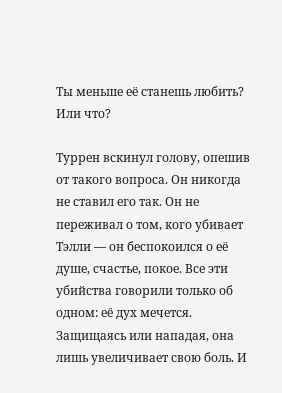Ты меньше её станешь любить? Или что?

Туррен вскинул голову, опешив от такого вопроса. Он никогда не ставил его так. Он не переживал о том, кого убивает Тэлли — он беспокоился о её душе, счастье, покое. Все эти убийства говорили только об одном: её дух мечется. Защищаясь или нападая, она лишь увеличивает свою боль. И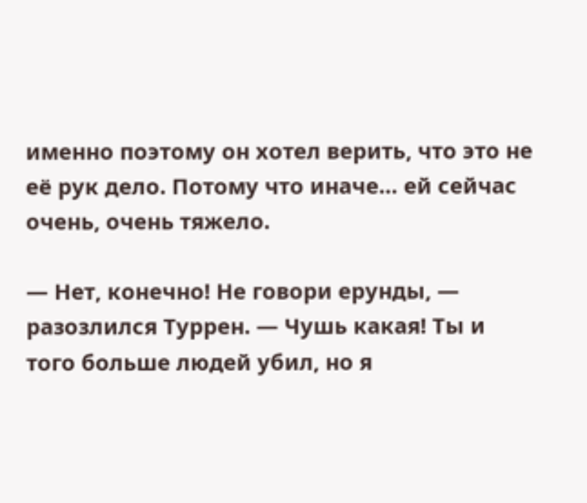именно поэтому он хотел верить, что это не её рук дело. Потому что иначе… ей сейчас очень, очень тяжело.

— Нет, конечно! Не говори ерунды, — разозлился Туррен. — Чушь какая! Ты и того больше людей убил, но я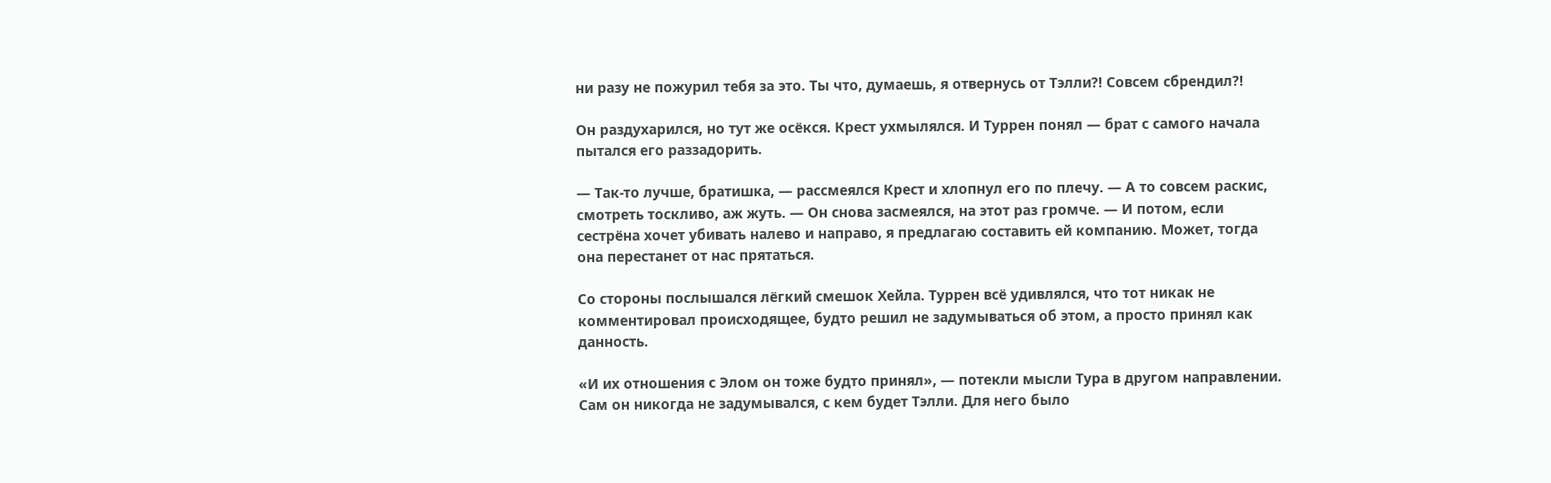ни разу не пожурил тебя за это. Ты что, думаешь, я отвернусь от Тэлли?! Совсем сбрендил?!

Он раздухарился, но тут же осёкся. Крест ухмылялся. И Туррен понял — брат с самого начала пытался его раззадорить.

— Так-то лучше, братишка, — рассмеялся Крест и хлопнул его по плечу. — А то совсем раскис, смотреть тоскливо, аж жуть. — Он снова засмеялся, на этот раз громче. — И потом, если сестрёна хочет убивать налево и направо, я предлагаю составить ей компанию. Может, тогда она перестанет от нас прятаться.

Со стороны послышался лёгкий смешок Хейла. Туррен всё удивлялся, что тот никак не комментировал происходящее, будто решил не задумываться об этом, а просто принял как данность.

«И их отношения с Элом он тоже будто принял», — потекли мысли Тура в другом направлении. Сам он никогда не задумывался, с кем будет Тэлли. Для него было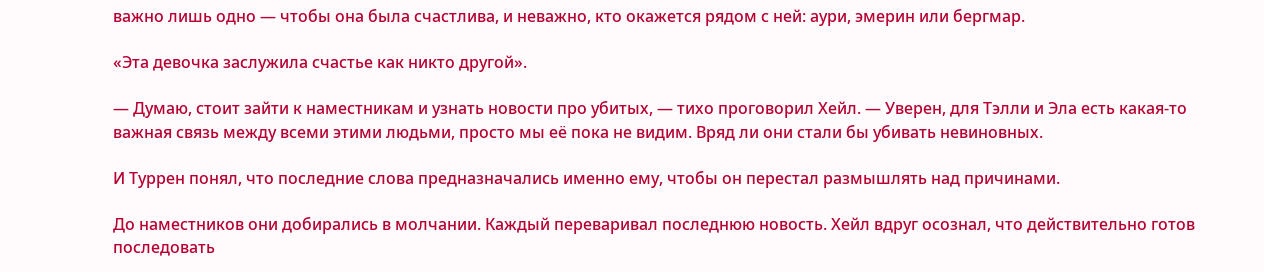важно лишь одно — чтобы она была счастлива, и неважно, кто окажется рядом с ней: аури, эмерин или бергмар.

«Эта девочка заслужила счастье как никто другой».

— Думаю, стоит зайти к наместникам и узнать новости про убитых, — тихо проговорил Хейл. — Уверен, для Тэлли и Эла есть какая-то важная связь между всеми этими людьми, просто мы её пока не видим. Вряд ли они стали бы убивать невиновных.

И Туррен понял, что последние слова предназначались именно ему, чтобы он перестал размышлять над причинами.

До наместников они добирались в молчании. Каждый переваривал последнюю новость. Хейл вдруг осознал, что действительно готов последовать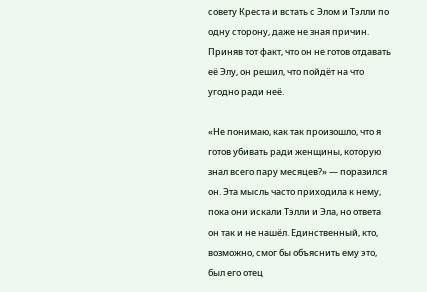совету Креста и встать с Элом и Тэлли по одну сторону, даже не зная причин. Приняв тот факт, что он не готов отдавать её Элу, он решил, что пойдёт на что угодно ради неё.

«Не понимаю, как так произошло, что я готов убивать ради женщины, которую знал всего пару месяцев?» — поразился он. Эта мысль часто приходила к нему, пока они искали Тэлли и Эла, но ответа он так и не нашёл. Единственный, кто, возможно, смог бы объяснить ему это, был его отец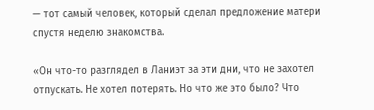— тот самый человек, который сделал предложение матери спустя неделю знакомства.

«Он что-то разглядел в Ланиэт за эти дни, что не захотел отпускать. Не хотел потерять. Но что же это было? Что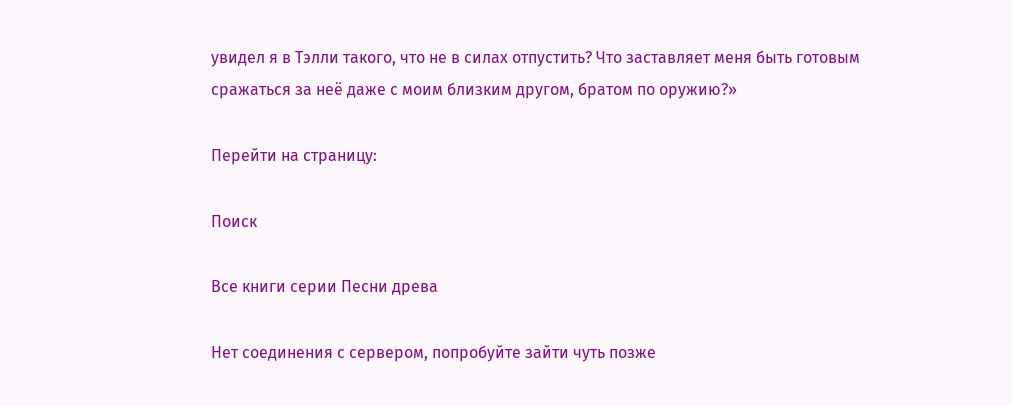увидел я в Тэлли такого, что не в силах отпустить? Что заставляет меня быть готовым сражаться за неё даже с моим близким другом, братом по оружию?»

Перейти на страницу:

Поиск

Все книги серии Песни древа

Нет соединения с сервером, попробуйте зайти чуть позже